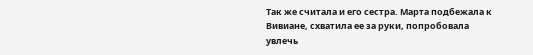Так же считала и его сестра. Марта подбежала к Вивиане, схватила ее за руки, попробовала увлечь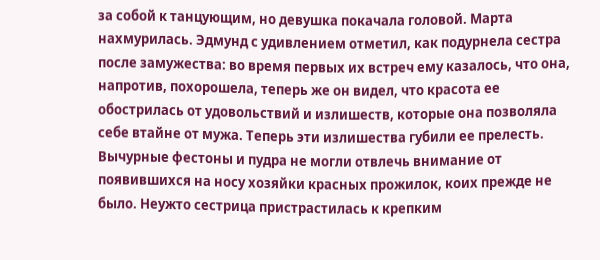за собой к танцующим, но девушка покачала головой. Марта нахмурилась. Эдмунд с удивлением отметил, как подурнела сестра после замужества: во время первых их встреч ему казалось, что она, напротив, похорошела, теперь же он видел, что красота ее обострилась от удовольствий и излишеств, которые она позволяла себе втайне от мужа. Теперь эти излишества губили ее прелесть. Вычурные фестоны и пудра не могли отвлечь внимание от появившихся на носу хозяйки красных прожилок, коих прежде не было. Неужто сестрица пристрастилась к крепким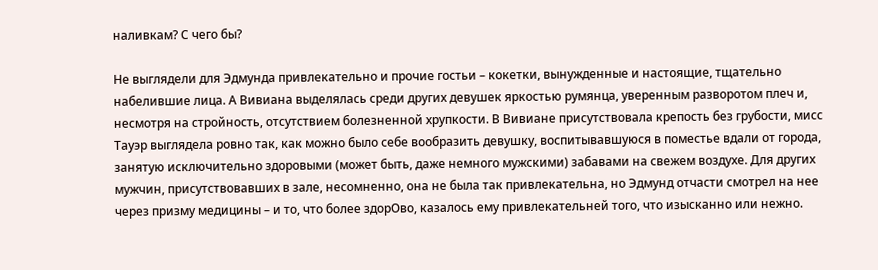наливкам? С чего бы?

Не выглядели для Эдмунда привлекательно и прочие гостьи – кокетки, вынужденные и настоящие, тщательно набелившие лица. А Вивиана выделялась среди других девушек яркостью румянца, уверенным разворотом плеч и, несмотря на стройность, отсутствием болезненной хрупкости. В Вивиане присутствовала крепость без грубости, мисс Тауэр выглядела ровно так, как можно было себе вообразить девушку, воспитывавшуюся в поместье вдали от города, занятую исключительно здоровыми (может быть, даже немного мужскими) забавами на свежем воздухе. Для других мужчин, присутствовавших в зале, несомненно, она не была так привлекательна, но Эдмунд отчасти смотрел на нее через призму медицины – и то, что более здорОво, казалось ему привлекательней того, что изысканно или нежно.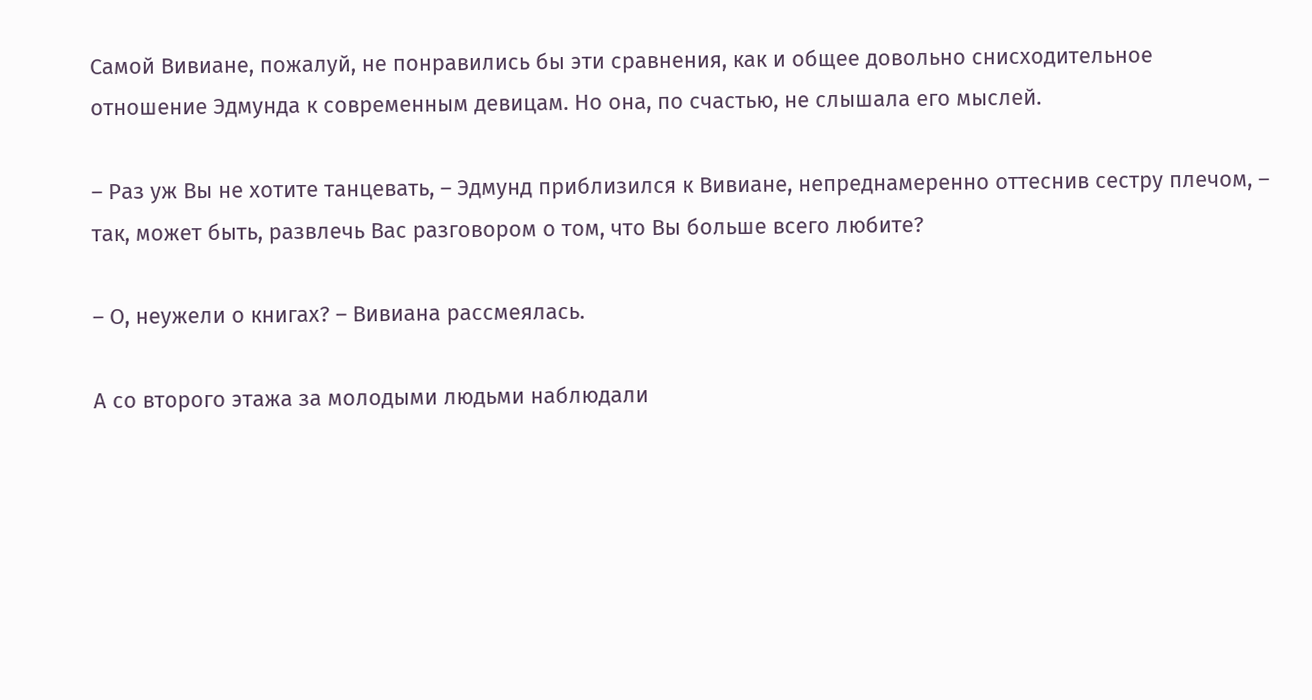Самой Вивиане, пожалуй, не понравились бы эти сравнения, как и общее довольно снисходительное отношение Эдмунда к современным девицам. Но она, по счастью, не слышала его мыслей.

– Раз уж Вы не хотите танцевать, – Эдмунд приблизился к Вивиане, непреднамеренно оттеснив сестру плечом, – так, может быть, развлечь Вас разговором о том, что Вы больше всего любите?

– О, неужели о книгах? – Вивиана рассмеялась.

А со второго этажа за молодыми людьми наблюдали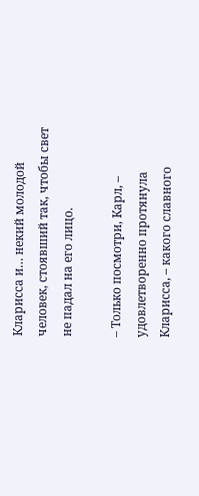Кларисса и… некий молодой человек, стоявший так, чтобы свет не падал на его лицо.

– Только посмотри, Карл, – удовлетворенно протянула Кларисса, – какого славного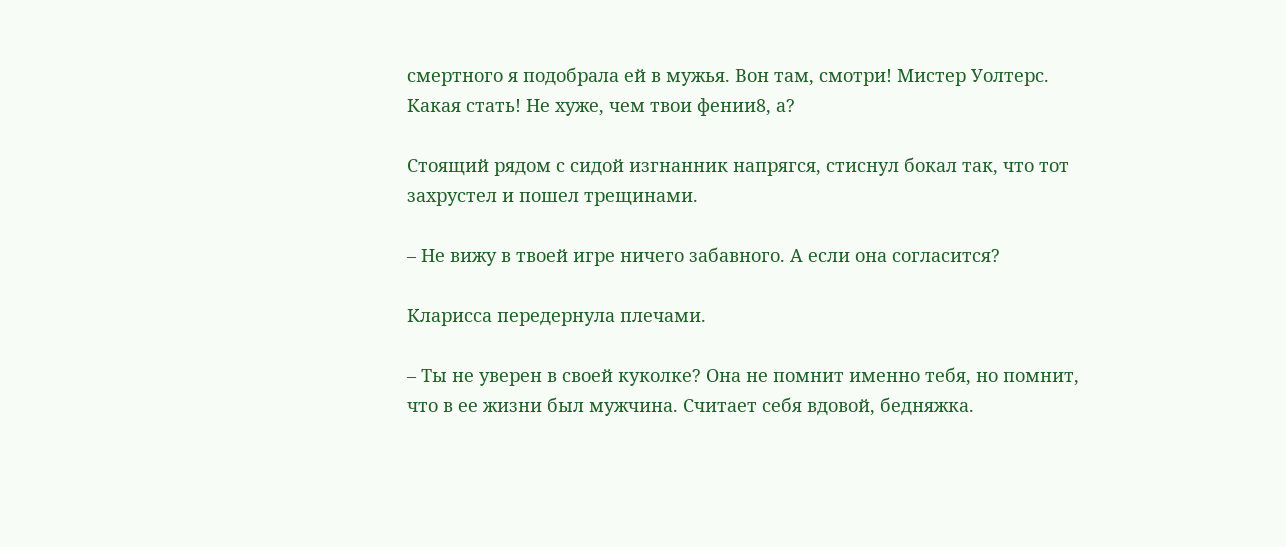смертного я подобрала ей в мужья. Вон там, смотри! Мистер Уолтерс. Какая стать! Не хуже, чем твои фении8, а?

Стоящий рядом с сидой изгнанник напрягся, стиснул бокал так, что тот захрустел и пошел трещинами.

– Не вижу в твоей игре ничего забавного. А если она согласится?

Кларисса передернула плечами.

– Ты не уверен в своей куколке? Она не помнит именно тебя, но помнит, что в ее жизни был мужчина. Считает себя вдовой, бедняжка.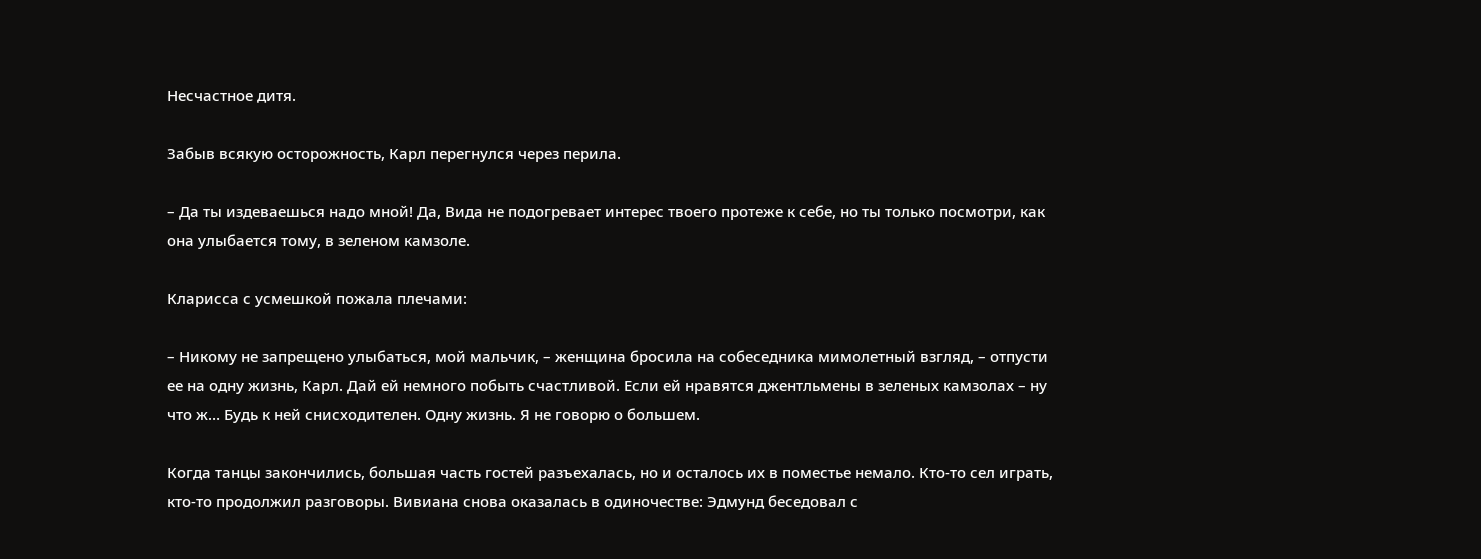Несчастное дитя.

Забыв всякую осторожность, Карл перегнулся через перила.

– Да ты издеваешься надо мной! Да, Вида не подогревает интерес твоего протеже к себе, но ты только посмотри, как она улыбается тому, в зеленом камзоле.

Кларисса с усмешкой пожала плечами:

– Никому не запрещено улыбаться, мой мальчик, – женщина бросила на собеседника мимолетный взгляд, – отпусти ее на одну жизнь, Карл. Дай ей немного побыть счастливой. Если ей нравятся джентльмены в зеленых камзолах – ну что ж… Будь к ней снисходителен. Одну жизнь. Я не говорю о большем.

Когда танцы закончились, большая часть гостей разъехалась, но и осталось их в поместье немало. Кто-то сел играть, кто-то продолжил разговоры. Вивиана снова оказалась в одиночестве: Эдмунд беседовал с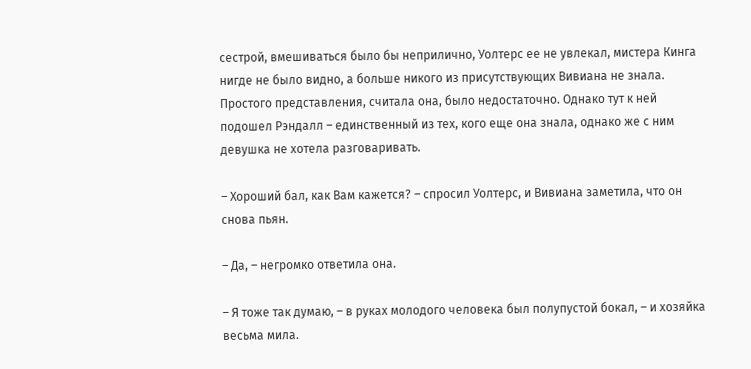сестрой, вмешиваться было бы неприлично, Уолтерс ее не увлекал, мистера Кинга нигде не было видно, а больше никого из присутствующих Вивиана не знала. Простого представления, считала она, было недостаточно. Однако тут к ней подошел Рэндалл – единственный из тех, кого еще она знала, однако же с ним девушка не хотела разговаривать.

– Хороший бал, как Вам кажется? – спросил Уолтерс, и Вивиана заметила, что он снова пьян.

– Да, – негромко ответила она.

– Я тоже так думаю, – в руках молодого человека был полупустой бокал, – и хозяйка весьма мила.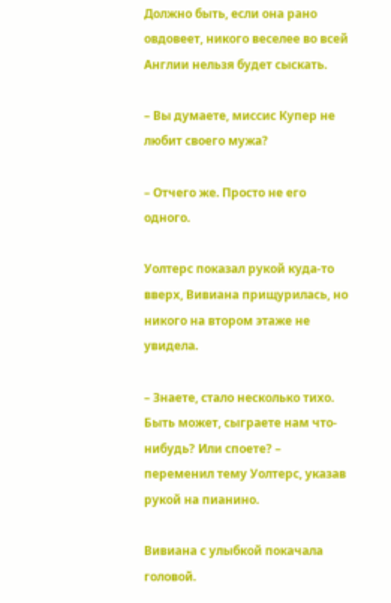Должно быть, если она рано овдовеет, никого веселее во всей Англии нельзя будет сыскать.

– Вы думаете, миссис Купер не любит своего мужа?

– Отчего же. Просто не его одного.

Уолтерс показал рукой куда-то вверх, Вивиана прищурилась, но никого на втором этаже не увидела.

– Знаете, стало несколько тихо. Быть может, сыграете нам что-нибудь? Или споете? – переменил тему Уолтерс, указав рукой на пианино.

Вивиана с улыбкой покачала головой.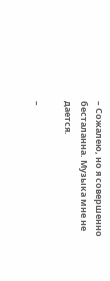– Сожалею, но я совершенно бесталанна. Музыка мне не дается.

–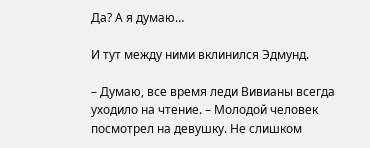Да? А я думаю…

И тут между ними вклинился Эдмунд.

– Думаю, все время леди Вивианы всегда уходило на чтение. – Молодой человек посмотрел на девушку. Не слишком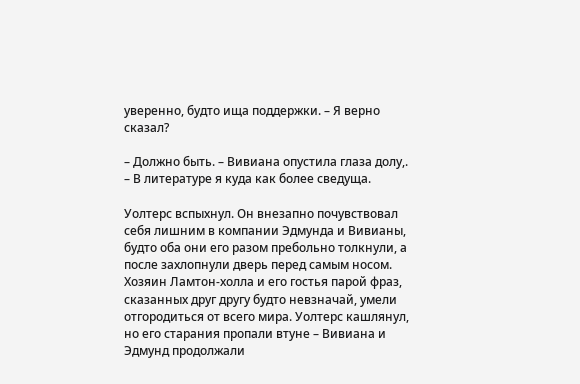уверенно, будто ища поддержки. – Я верно сказал?

– Должно быть. – Вивиана опустила глаза долу,. – В литературе я куда как более сведуща.

Уолтерс вспыхнул. Он внезапно почувствовал себя лишним в компании Эдмунда и Вивианы, будто оба они его разом пребольно толкнули, а после захлопнули дверь перед самым носом. Хозяин Ламтон-холла и его гостья парой фраз, сказанных друг другу будто невзначай, умели отгородиться от всего мира. Уолтерс кашлянул, но его старания пропали втуне – Вивиана и Эдмунд продолжали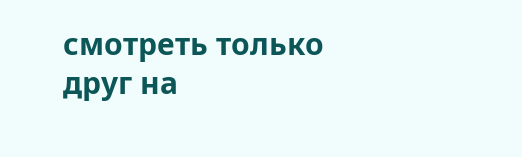смотреть только друг на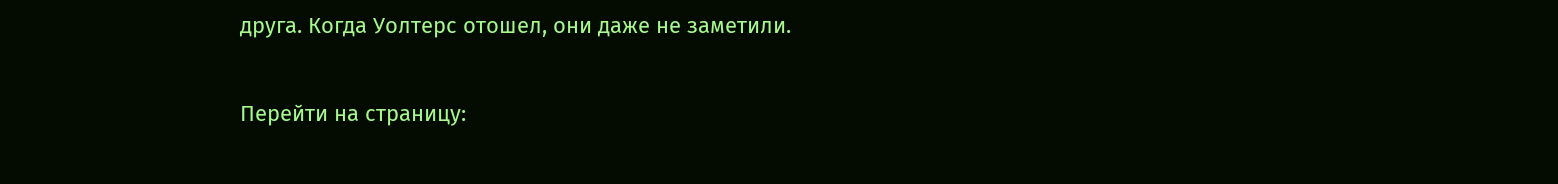друга. Когда Уолтерс отошел, они даже не заметили.

Перейти на страницу: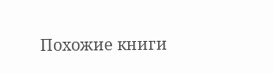Похожие книги